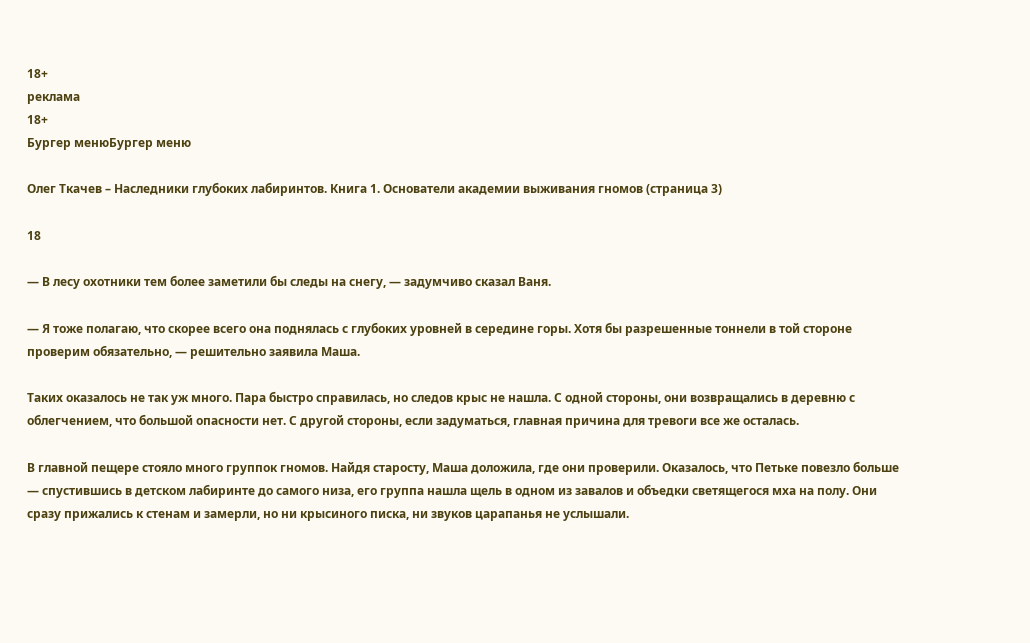18+
реклама
18+
Бургер менюБургер меню

Олег Ткачев – Наследники глубоких лабиринтов. Книга 1. Основатели академии выживания гномов (страница 3)

18

— В лесу охотники тем более заметили бы следы на снегу, — задумчиво сказал Ваня.

— Я тоже полагаю, что скорее всего она поднялась с глубоких уровней в середине горы. Хотя бы разрешенные тоннели в той стороне проверим обязательно, — решительно заявила Маша.

Таких оказалось не так уж много. Пара быстро справилась, но следов крыс не нашла. С одной стороны, они возвращались в деревню с облегчением, что большой опасности нет. С другой стороны, если задуматься, главная причина для тревоги все же осталась.

В главной пещере стояло много группок гномов. Найдя старосту, Маша доложила, где они проверили. Оказалось, что Петьке повезло больше — спустившись в детском лабиринте до самого низа, его группа нашла щель в одном из завалов и объедки светящегося мха на полу. Они сразу прижались к стенам и замерли, но ни крысиного писка, ни звуков царапанья не услышали.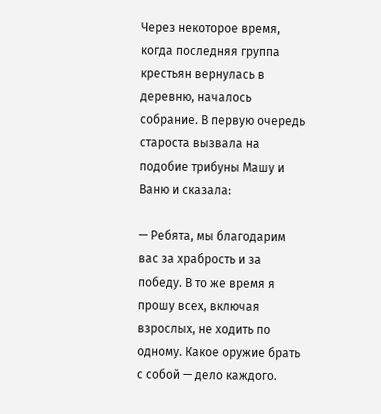Через некоторое время, когда последняя группа крестьян вернулась в деревню, началось собрание. В первую очередь староста вызвала на подобие трибуны Машу и Ваню и сказала:

— Ребята, мы благодарим вас за храбрость и за победу. В то же время я прошу всех, включая взрослых, не ходить по одному. Какое оружие брать с собой — дело каждого.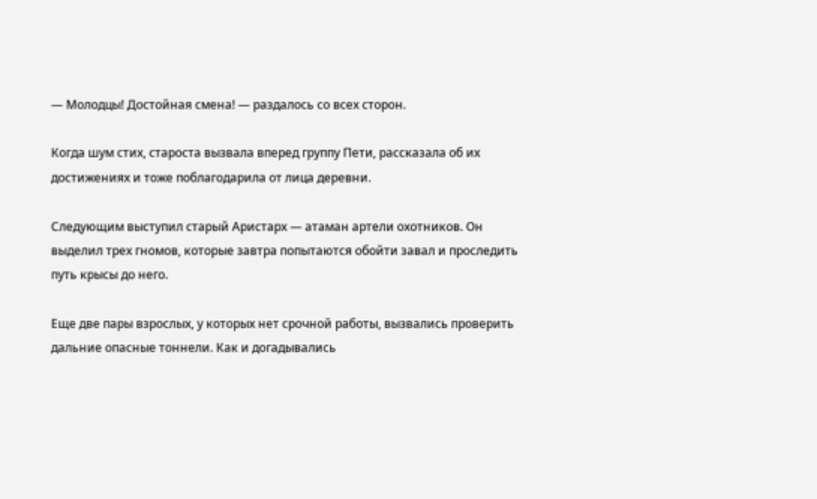— Молодцы! Достойная смена! — раздалось со всех сторон.

Когда шум стих, староста вызвала вперед группу Пети, рассказала об их достижениях и тоже поблагодарила от лица деревни.

Следующим выступил старый Аристарх — атаман артели охотников. Он выделил трех гномов, которые завтра попытаются обойти завал и проследить путь крысы до него.

Еще две пары взрослых, у которых нет срочной работы, вызвались проверить дальние опасные тоннели. Как и догадывались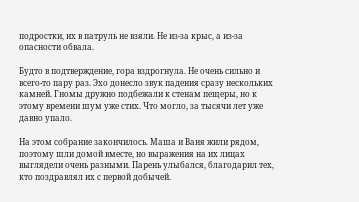подростки, их в патруль не взяли. Не из-за крыс, а из-за опасности обвала.

Будто в подтверждение, гора вздрогнула. Не очень сильно и всего-то пару раз. Эхо донесло звук падения сразу нескольких камней. Гномы дружно подбежали к стенам пещеры, но к этому времени шум уже стих. Что могло, за тысячи лет уже давно упало.

На этом собрание закончилось. Маша и Ваня жили рядом, поэтому шли домой вместе, но выражения на их лицах выглядели очень разными. Парень улыбался, благодарил тех, кто поздравлял их с первой добычей.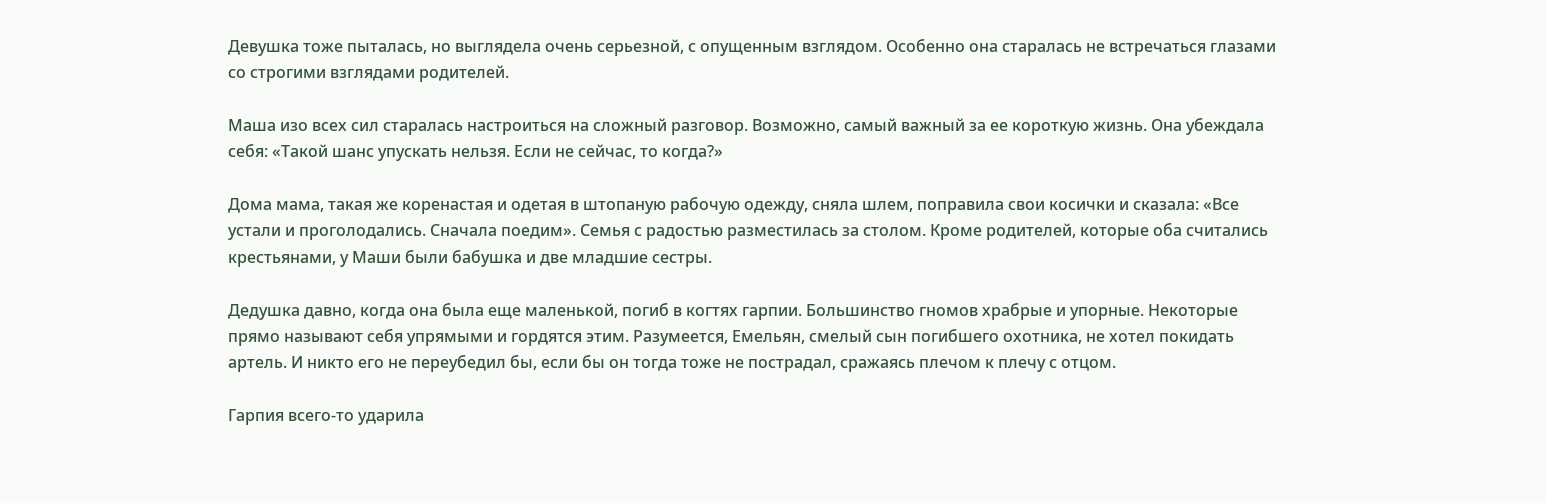Девушка тоже пыталась, но выглядела очень серьезной, с опущенным взглядом. Особенно она старалась не встречаться глазами со строгими взглядами родителей.

Маша изо всех сил старалась настроиться на сложный разговор. Возможно, самый важный за ее короткую жизнь. Она убеждала себя: «Такой шанс упускать нельзя. Если не сейчас, то когда?»

Дома мама, такая же коренастая и одетая в штопаную рабочую одежду, сняла шлем, поправила свои косички и сказала: «Все устали и проголодались. Сначала поедим». Семья с радостью разместилась за столом. Кроме родителей, которые оба считались крестьянами, у Маши были бабушка и две младшие сестры.

Дедушка давно, когда она была еще маленькой, погиб в когтях гарпии. Большинство гномов храбрые и упорные. Некоторые прямо называют себя упрямыми и гордятся этим. Разумеется, Емельян, смелый сын погибшего охотника, не хотел покидать артель. И никто его не переубедил бы, если бы он тогда тоже не пострадал, сражаясь плечом к плечу с отцом.

Гарпия всего-то ударила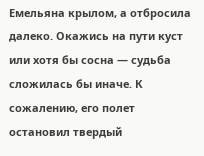Емельяна крылом, а отбросила далеко. Окажись на пути куст или хотя бы сосна — судьба сложилась бы иначе. К сожалению, его полет остановил твердый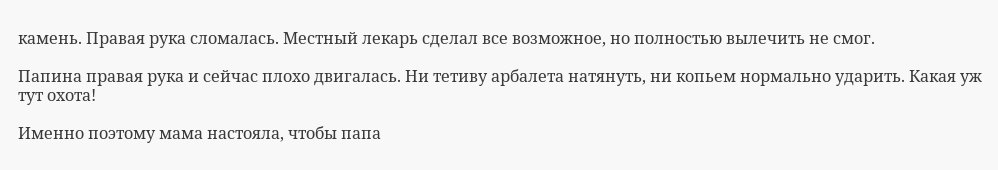камень. Правая рука сломалась. Местный лекарь сделал все возможное, но полностью вылечить не смог.

Папина правая рука и сейчас плохо двигалась. Ни тетиву арбалета натянуть, ни копьем нормально ударить. Какая уж тут охота!

Именно поэтому мама настояла, чтобы папа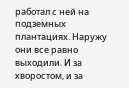работал с ней на подземных плантациях. Наружу они все равно выходили. И за хворостом, и за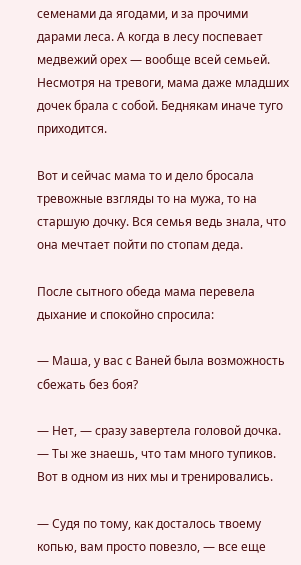семенами да ягодами, и за прочими дарами леса. А когда в лесу поспевает медвежий орех — вообще всей семьей. Несмотря на тревоги, мама даже младших дочек брала с собой. Беднякам иначе туго приходится.

Вот и сейчас мама то и дело бросала тревожные взгляды то на мужа, то на старшую дочку. Вся семья ведь знала, что она мечтает пойти по стопам деда.

После сытного обеда мама перевела дыхание и спокойно спросила:

— Маша, у вас с Ваней была возможность сбежать без боя?

— Нет, — сразу завертела головой дочка. — Ты же знаешь, что там много тупиков. Вот в одном из них мы и тренировались.

— Судя по тому, как досталось твоему копью, вам просто повезло, — все еще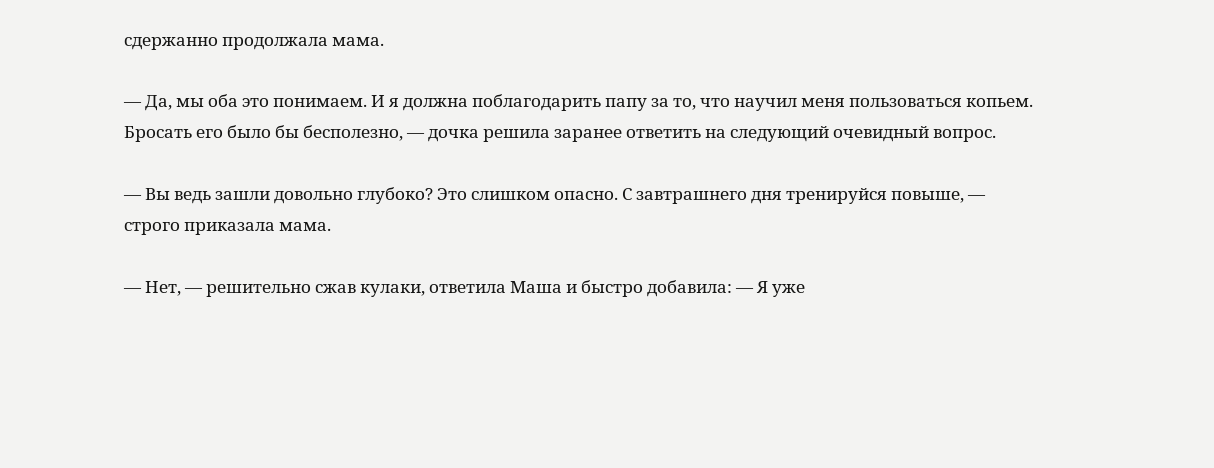сдержанно продолжала мама.

— Да, мы оба это понимаем. И я должна поблагодарить папу за то, что научил меня пользоваться копьем. Бросать его было бы бесполезно, — дочка решила заранее ответить на следующий очевидный вопрос.

— Вы ведь зашли довольно глубоко? Это слишком опасно. С завтрашнего дня тренируйся повыше, — строго приказала мама.

— Нет, — решительно сжав кулаки, ответила Маша и быстро добавила: — Я уже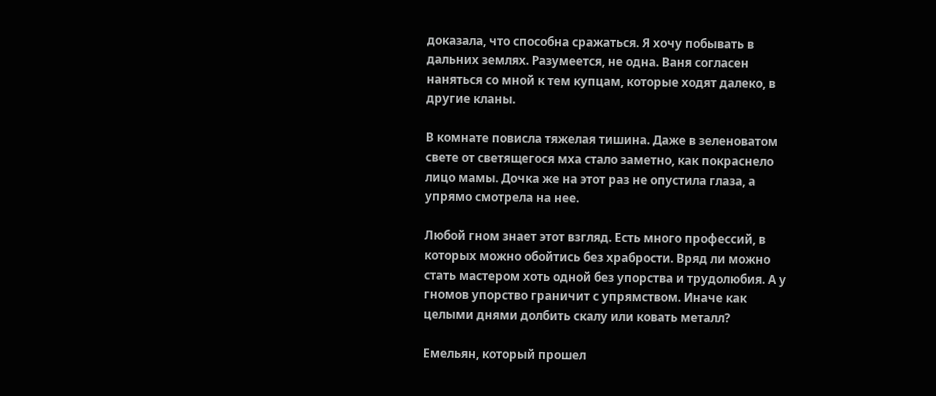доказала, что способна сражаться. Я хочу побывать в дальних землях. Разумеется, не одна. Ваня согласен наняться со мной к тем купцам, которые ходят далеко, в другие кланы.

В комнате повисла тяжелая тишина. Даже в зеленоватом свете от светящегося мха стало заметно, как покраснело лицо мамы. Дочка же на этот раз не опустила глаза, а упрямо смотрела на нее.

Любой гном знает этот взгляд. Есть много профессий, в которых можно обойтись без храбрости. Вряд ли можно стать мастером хоть одной без упорства и трудолюбия. А у гномов упорство граничит с упрямством. Иначе как целыми днями долбить скалу или ковать металл?

Емельян, который прошел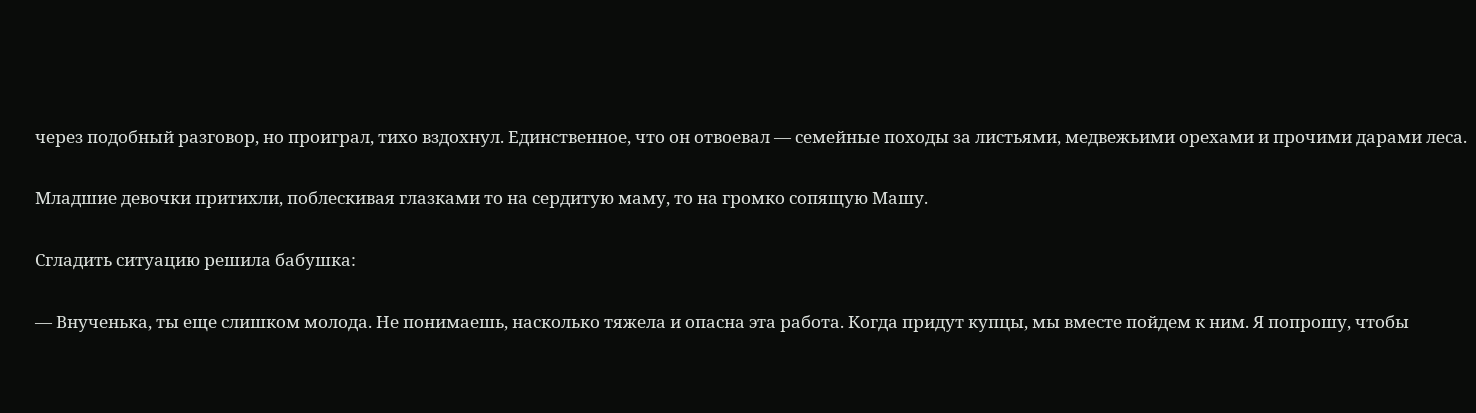через подобный разговор, но проиграл, тихо вздохнул. Единственное, что он отвоевал — семейные походы за листьями, медвежьими орехами и прочими дарами леса.

Младшие девочки притихли, поблескивая глазками то на сердитую маму, то на громко сопящую Машу.

Сгладить ситуацию решила бабушка:

— Внученька, ты еще слишком молода. Не понимаешь, насколько тяжела и опасна эта работа. Когда придут купцы, мы вместе пойдем к ним. Я попрошу, чтобы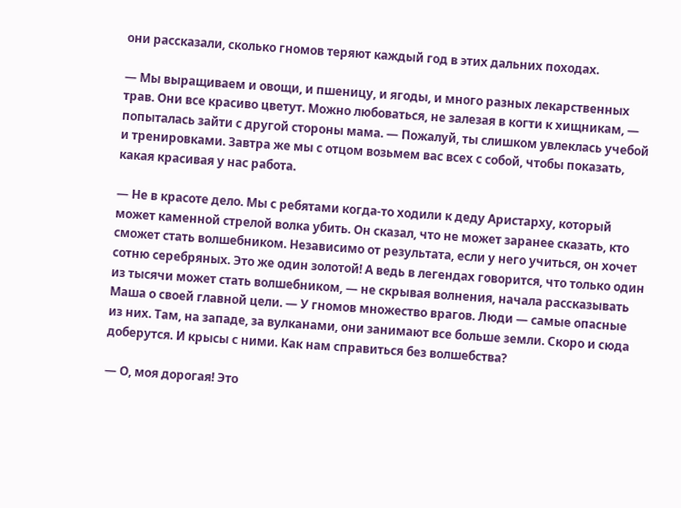они рассказали, сколько гномов теряют каждый год в этих дальних походах.

— Мы выращиваем и овощи, и пшеницу, и ягоды, и много разных лекарственных трав. Они все красиво цветут. Можно любоваться, не залезая в когти к хищникам, — попыталась зайти с другой стороны мама. — Пожалуй, ты слишком увлеклась учебой и тренировками. Завтра же мы с отцом возьмем вас всех с собой, чтобы показать, какая красивая у нас работа.

— Не в красоте дело. Мы с ребятами когда-то ходили к деду Аристарху, который может каменной стрелой волка убить. Он сказал, что не может заранее сказать, кто сможет стать волшебником. Независимо от результата, если у него учиться, он хочет сотню серебряных. Это же один золотой! А ведь в легендах говорится, что только один из тысячи может стать волшебником, — не скрывая волнения, начала рассказывать Маша о своей главной цели. — У гномов множество врагов. Люди — самые опасные из них. Там, на западе, за вулканами, они занимают все больше земли. Скоро и сюда доберутся. И крысы с ними. Как нам справиться без волшебства?

— О, моя дорогая! Это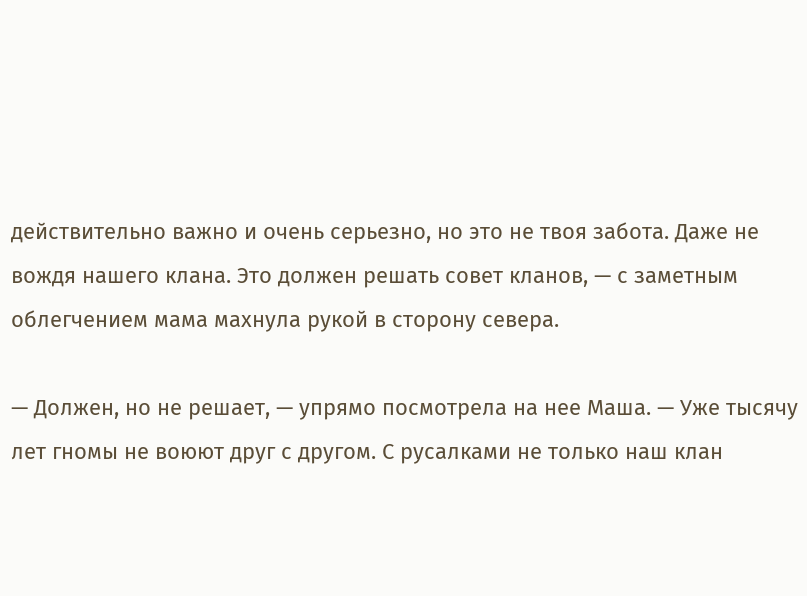действительно важно и очень серьезно, но это не твоя забота. Даже не вождя нашего клана. Это должен решать совет кланов, — с заметным облегчением мама махнула рукой в сторону севера.

— Должен, но не решает, — упрямо посмотрела на нее Маша. — Уже тысячу лет гномы не воюют друг с другом. С русалками не только наш клан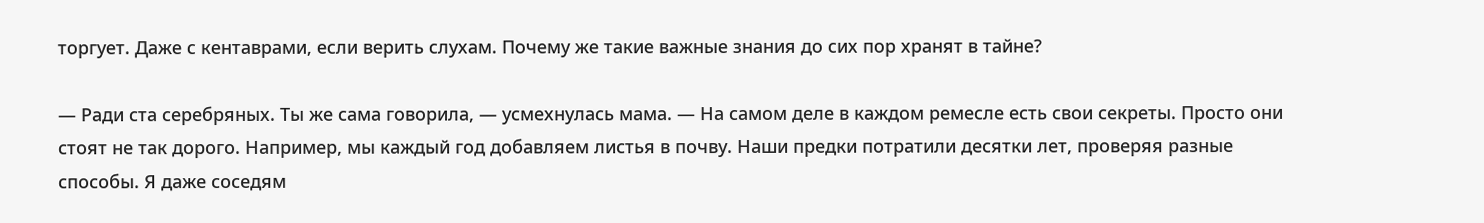торгует. Даже с кентаврами, если верить слухам. Почему же такие важные знания до сих пор хранят в тайне?

— Ради ста серебряных. Ты же сама говорила, — усмехнулась мама. — На самом деле в каждом ремесле есть свои секреты. Просто они стоят не так дорого. Например, мы каждый год добавляем листья в почву. Наши предки потратили десятки лет, проверяя разные способы. Я даже соседям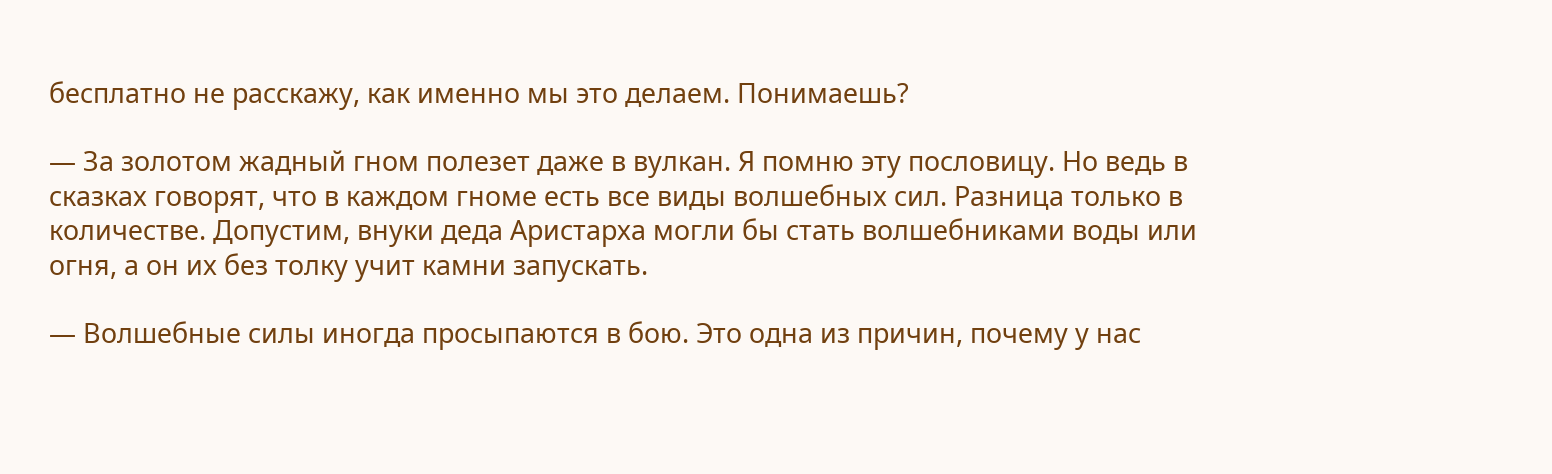бесплатно не расскажу, как именно мы это делаем. Понимаешь?

— За золотом жадный гном полезет даже в вулкан. Я помню эту пословицу. Но ведь в сказках говорят, что в каждом гноме есть все виды волшебных сил. Разница только в количестве. Допустим, внуки деда Аристарха могли бы стать волшебниками воды или огня, а он их без толку учит камни запускать.

— Волшебные силы иногда просыпаются в бою. Это одна из причин, почему у нас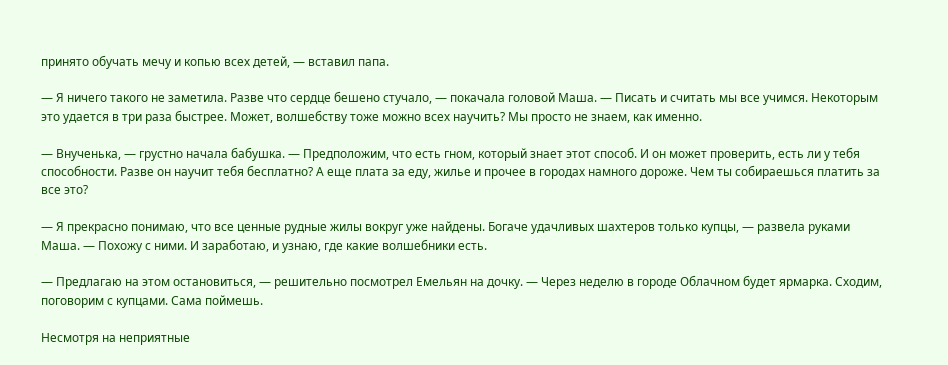принято обучать мечу и копью всех детей, — вставил папа.

— Я ничего такого не заметила. Разве что сердце бешено стучало, — покачала головой Маша. — Писать и считать мы все учимся. Некоторым это удается в три раза быстрее. Может, волшебству тоже можно всех научить? Мы просто не знаем, как именно.

— Внученька, — грустно начала бабушка. — Предположим, что есть гном, который знает этот способ. И он может проверить, есть ли у тебя способности. Разве он научит тебя бесплатно? А еще плата за еду, жилье и прочее в городах намного дороже. Чем ты собираешься платить за все это?

— Я прекрасно понимаю, что все ценные рудные жилы вокруг уже найдены. Богаче удачливых шахтеров только купцы, — развела руками Маша. — Похожу с ними. И заработаю, и узнаю, где какие волшебники есть.

— Предлагаю на этом остановиться, — решительно посмотрел Емельян на дочку. — Через неделю в городе Облачном будет ярмарка. Сходим, поговорим с купцами. Сама поймешь.

Несмотря на неприятные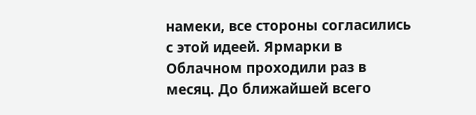намеки, все стороны согласились с этой идеей. Ярмарки в Облачном проходили раз в месяц. До ближайшей всего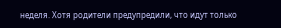неделя. Хотя родители предупредили, что идут только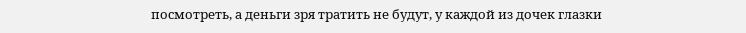посмотреть, а деньги зря тратить не будут, у каждой из дочек глазки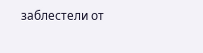заблестели от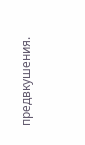предвкушения.